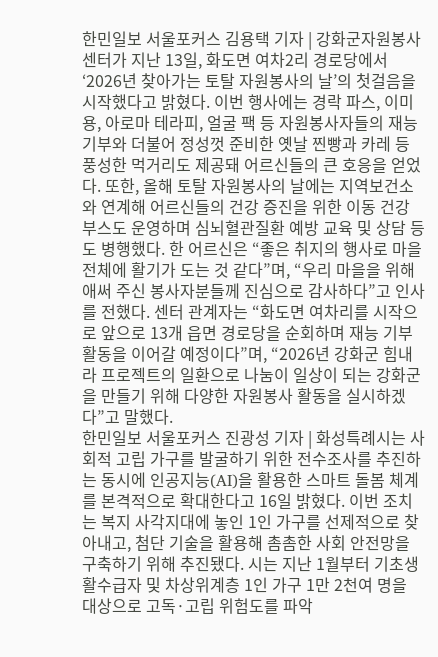한민일보 서울포커스 김용택 기자 | 강화군자원봉사센터가 지난 13일, 화도면 여차2리 경로당에서 ‘2026년 찾아가는 토탈 자원봉사의 날’의 첫걸음을 시작했다고 밝혔다. 이번 행사에는 경락 파스, 이미용, 아로마 테라피, 얼굴 팩 등 자원봉사자들의 재능 기부와 더불어 정성껏 준비한 옛날 찐빵과 카레 등 풍성한 먹거리도 제공돼 어르신들의 큰 호응을 얻었다. 또한, 올해 토탈 자원봉사의 날에는 지역보건소와 연계해 어르신들의 건강 증진을 위한 이동 건강 부스도 운영하며 심뇌혈관질환 예방 교육 및 상담 등도 병행했다. 한 어르신은 “좋은 취지의 행사로 마을 전체에 활기가 도는 것 같다”며, “우리 마을을 위해 애써 주신 봉사자분들께 진심으로 감사하다”고 인사를 전했다. 센터 관계자는 “화도면 여차리를 시작으로 앞으로 13개 읍면 경로당을 순회하며 재능 기부 활동을 이어갈 예정이다”며, “2026년 강화군 힘내라 프로젝트의 일환으로 나눔이 일상이 되는 강화군을 만들기 위해 다양한 자원봉사 활동을 실시하겠다”고 말했다.
한민일보 서울포커스 진광성 기자 | 화성특례시는 사회적 고립 가구를 발굴하기 위한 전수조사를 추진하는 동시에 인공지능(AI)을 활용한 스마트 돌봄 체계를 본격적으로 확대한다고 16일 밝혔다. 이번 조치는 복지 사각지대에 놓인 1인 가구를 선제적으로 찾아내고, 첨단 기술을 활용해 촘촘한 사회 안전망을 구축하기 위해 추진됐다. 시는 지난 1월부터 기초생활수급자 및 차상위계층 1인 가구 1만 2천여 명을 대상으로 고독·고립 위험도를 파악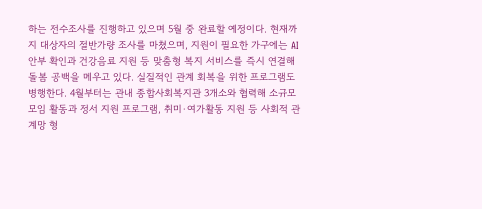하는 전수조사를 진행하고 있으며 5월 중 완료할 예정이다. 현재까지 대상자의 절반가량 조사를 마쳤으며, 지원이 필요한 가구에는 AI 안부 확인과 건강음료 지원 등 맞춤형 복지 서비스를 즉시 연결해 돌봄 공백을 메우고 있다. 실질적인 관계 회복을 위한 프로그램도 병행한다. 4월부터는 관내 종합사회복지관 3개소와 협력해 소규모 모임 활동과 정서 지원 프로그램, 취미·여가활동 지원 등 사회적 관계망 형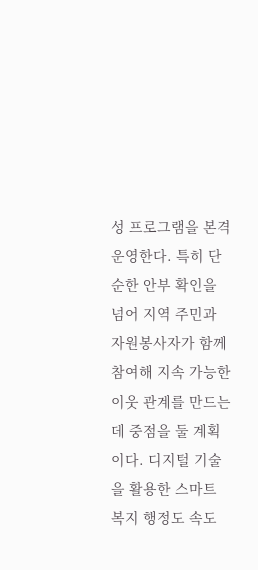성 프로그램을 본격 운영한다. 특히 단순한 안부 확인을 넘어 지역 주민과 자원봉사자가 함께 참여해 지속 가능한 이웃 관계를 만드는 데 중점을 둘 계획이다. 디지털 기술을 활용한 스마트 복지 행정도 속도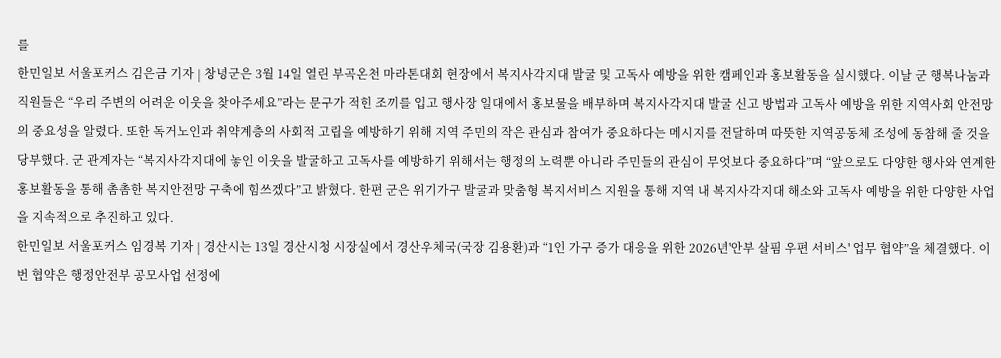를
한민일보 서울포커스 김은금 기자 | 창녕군은 3월 14일 열린 부곡온천 마라톤대회 현장에서 복지사각지대 발굴 및 고독사 예방을 위한 캠페인과 홍보활동을 실시했다. 이날 군 행복나눔과 직원들은 “우리 주변의 어려운 이웃을 찾아주세요”라는 문구가 적힌 조끼를 입고 행사장 일대에서 홍보물을 배부하며 복지사각지대 발굴 신고 방법과 고독사 예방을 위한 지역사회 안전망의 중요성을 알렸다. 또한 독거노인과 취약계층의 사회적 고립을 예방하기 위해 지역 주민의 작은 관심과 참여가 중요하다는 메시지를 전달하며 따뜻한 지역공동체 조성에 동참해 줄 것을 당부했다. 군 관계자는 “복지사각지대에 놓인 이웃을 발굴하고 고독사를 예방하기 위해서는 행정의 노력뿐 아니라 주민들의 관심이 무엇보다 중요하다”며 “앞으로도 다양한 행사와 연계한 홍보활동을 통해 촘촘한 복지안전망 구축에 힘쓰겠다”고 밝혔다. 한편 군은 위기가구 발굴과 맞춤형 복지서비스 지원을 통해 지역 내 복지사각지대 해소와 고독사 예방을 위한 다양한 사업을 지속적으로 추진하고 있다.
한민일보 서울포커스 임경복 기자 | 경산시는 13일 경산시청 시장실에서 경산우체국(국장 김용환)과 “1인 가구 증가 대응을 위한 2026년'안부 살핌 우편 서비스' 업무 협약”을 체결했다. 이번 협약은 행정안전부 공모사업 선정에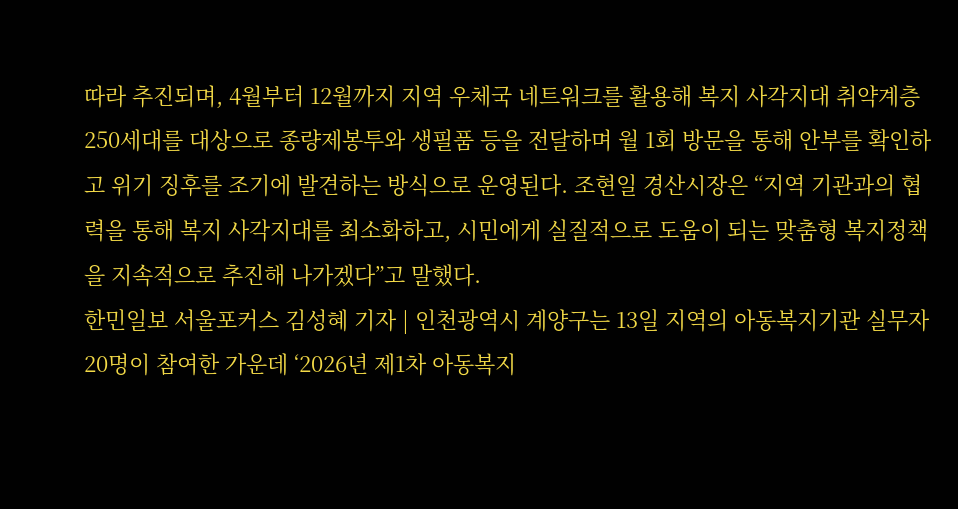따라 추진되며, 4월부터 12월까지 지역 우체국 네트워크를 활용해 복지 사각지대 취약계층 250세대를 대상으로 종량제봉투와 생필품 등을 전달하며 월 1회 방문을 통해 안부를 확인하고 위기 징후를 조기에 발견하는 방식으로 운영된다. 조현일 경산시장은 “지역 기관과의 협력을 통해 복지 사각지대를 최소화하고, 시민에게 실질적으로 도움이 되는 맞춤형 복지정책을 지속적으로 추진해 나가겠다”고 말했다.
한민일보 서울포커스 김성혜 기자 | 인천광역시 계양구는 13일 지역의 아동복지기관 실무자 20명이 참여한 가운데 ‘2026년 제1차 아동복지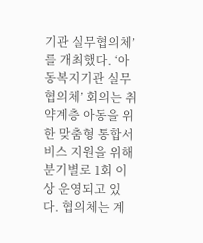기관 실무협의체’를 개최했다. ‘아동복지기관 실무협의체’ 회의는 취약계층 아동을 위한 맞춤형 통합서비스 지원을 위해 분기별로 1회 이상 운영되고 있다. 협의체는 계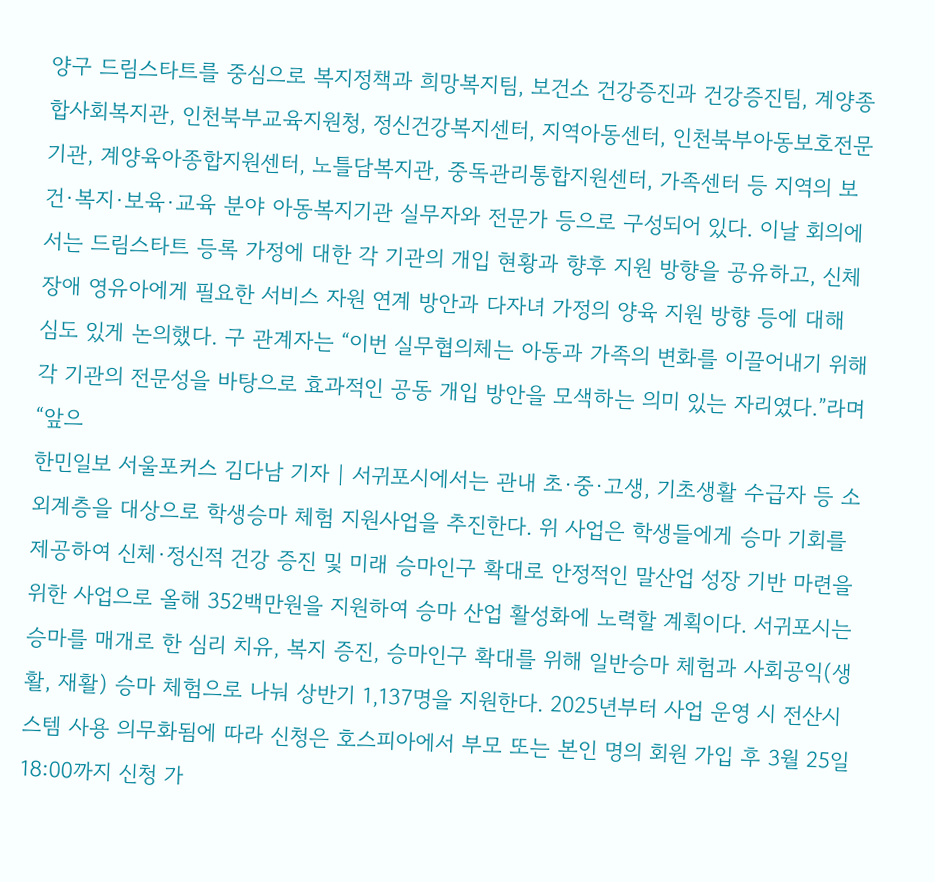양구 드림스타트를 중심으로 복지정책과 희망복지팀, 보건소 건강증진과 건강증진팀, 계양종합사회복지관, 인천북부교육지원청, 정신건강복지센터, 지역아동센터, 인천북부아동보호전문기관, 계양육아종합지원센터, 노틀담복지관, 중독관리통합지원센터, 가족센터 등 지역의 보건·복지·보육·교육 분야 아동복지기관 실무자와 전문가 등으로 구성되어 있다. 이날 회의에서는 드림스타트 등록 가정에 대한 각 기관의 개입 현황과 향후 지원 방향을 공유하고, 신체장애 영유아에게 필요한 서비스 자원 연계 방안과 다자녀 가정의 양육 지원 방향 등에 대해 심도 있게 논의했다. 구 관계자는 “이번 실무협의체는 아동과 가족의 변화를 이끌어내기 위해 각 기관의 전문성을 바탕으로 효과적인 공동 개입 방안을 모색하는 의미 있는 자리였다.”라며 “앞으
한민일보 서울포커스 김다남 기자 | 서귀포시에서는 관내 초·중·고생, 기초생활 수급자 등 소외계층을 대상으로 학생승마 체험 지원사업을 추진한다. 위 사업은 학생들에게 승마 기회를 제공하여 신체·정신적 건강 증진 및 미래 승마인구 확대로 안정적인 말산업 성장 기반 마련을 위한 사업으로 올해 352백만원을 지원하여 승마 산업 활성화에 노력할 계획이다. 서귀포시는 승마를 매개로 한 심리 치유, 복지 증진, 승마인구 확대를 위해 일반승마 체험과 사회공익(생활, 재활) 승마 체험으로 나눠 상반기 1,137명을 지원한다. 2025년부터 사업 운영 시 전산시스템 사용 의무화됨에 따라 신청은 호스피아에서 부모 또는 본인 명의 회원 가입 후 3월 25일 18:00까지 신청 가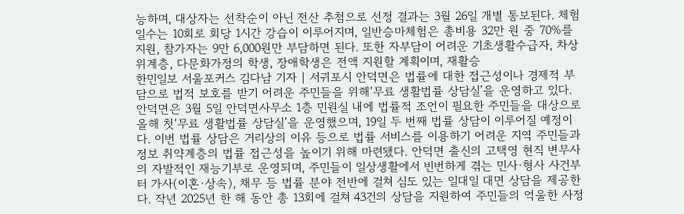능하며, 대상자는 선착순이 아닌 전산 추첨으로 선정 결과는 3월 26일 개별 통보된다. 체험일수는 10회로 회당 1시간 강습이 이루어지며, 일반승마체험은 총비용 32만 원 중 70%를 지원, 참가자는 9만 6,000원만 부담하면 된다. 또한 자부담이 어려운 기초생활수급자, 차상위계층, 다문화가정의 학생, 장애학생은 전액 지원할 계획이며, 재활승
한민일보 서울포커스 김다남 기자 | 서귀포시 안덕면은 법률에 대한 접근성이나 경제적 부담으로 법적 보호를 받기 어려운 주민들을 위해‘무료 생활법률 상담실’을 운영하고 있다. 안덕면은 3월 5일 안덕면사무소 1층 민원실 내에 법률적 조언이 필요한 주민들을 대상으로 올해 첫‘무료 생활법률 상담실’을 운영했으며, 19일 두 번째 법률 상담이 이루어질 예정이다. 이번 법률 상담은 거리상의 이유 등으로 법률 서비스를 이용하기 어려운 지역 주민들과 정보 취약계층의 법률 접근성을 높이기 위해 마련됐다. 안덕면 출신의 고택영 현직 변무사의 자발적인 재능기부로 운영되며, 주민들이 일상생활에서 빈번하게 겪는 민사·형사 사건부터 가사(이혼·상속), 채무 등 법률 분야 전반에 걸쳐 심도 있는 일대일 대면 상담을 제공한다. 작년 2025년 한 해 동안 총 13회에 걸쳐 43건의 상담을 지원하여 주민들의 억울한 사정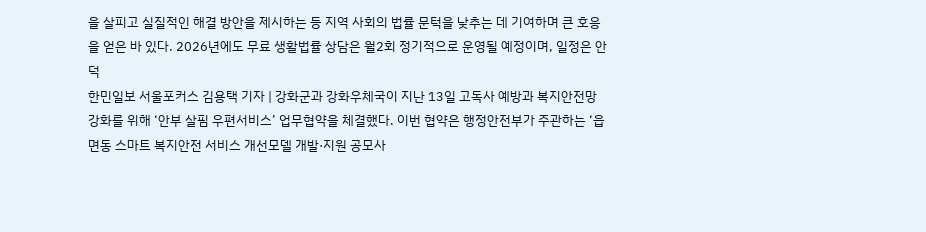을 살피고 실질적인 해결 방안을 제시하는 등 지역 사회의 법률 문턱을 낮추는 데 기여하며 큰 호응을 얻은 바 있다. 2026년에도 무료 생활법률 상담은 월2회 정기적으로 운영될 예정이며, 일정은 안덕
한민일보 서울포커스 김용택 기자 | 강화군과 강화우체국이 지난 13일 고독사 예방과 복지안전망 강화를 위해 ‘안부 살핌 우편서비스’ 업무협약을 체결했다. 이번 협약은 행정안전부가 주관하는 ‘읍면동 스마트 복지안전 서비스 개선모델 개발·지원 공모사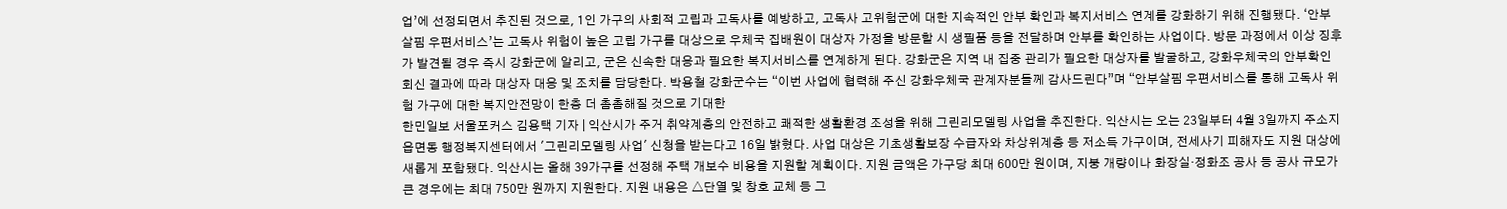업’에 선정되면서 추진된 것으로, 1인 가구의 사회적 고립과 고독사를 예방하고, 고독사 고위험군에 대한 지속적인 안부 확인과 복지서비스 연계를 강화하기 위해 진행됐다. ‘안부 살핌 우편서비스’는 고독사 위험이 높은 고립 가구를 대상으로 우체국 집배원이 대상자 가정을 방문할 시 생필품 등을 전달하며 안부를 확인하는 사업이다. 방문 과정에서 이상 징후가 발견될 경우 즉시 강화군에 알리고, 군은 신속한 대응과 필요한 복지서비스를 연계하게 된다. 강화군은 지역 내 집중 관리가 필요한 대상자를 발굴하고, 강화우체국의 안부확인 회신 결과에 따라 대상자 대응 및 조치를 담당한다. 박용철 강화군수는 “이번 사업에 협력해 주신 강화우체국 관계자분들께 감사드린다”며 “안부살핌 우편서비스를 통해 고독사 위험 가구에 대한 복지안전망이 한층 더 촘촘해질 것으로 기대한
한민일보 서울포커스 김용택 기자 | 익산시가 주거 취약계층의 안전하고 쾌적한 생활환경 조성을 위해 그린리모델링 사업을 추진한다. 익산시는 오는 23일부터 4월 3일까지 주소지 읍면동 행정복지센터에서 '그린리모델링 사업' 신청을 받는다고 16일 밝혔다. 사업 대상은 기초생활보장 수급자와 차상위계층 등 저소득 가구이며, 전세사기 피해자도 지원 대상에 새롭게 포함됐다. 익산시는 올해 39가구를 선정해 주택 개보수 비용을 지원할 계획이다. 지원 금액은 가구당 최대 600만 원이며, 지붕 개량이나 화장실·정화조 공사 등 공사 규모가 큰 경우에는 최대 750만 원까지 지원한다. 지원 내용은 △단열 및 창호 교체 등 그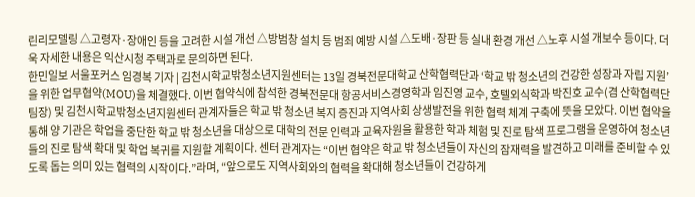린리모델링 △고령자·장애인 등을 고려한 시설 개선 △방범창 설치 등 범죄 예방 시설 △도배·장판 등 실내 환경 개선 △노후 시설 개보수 등이다. 더욱 자세한 내용은 익산시청 주택과로 문의하면 된다.
한민일보 서울포커스 임경복 기자 | 김천시학교밖청소년지원센터는 13일 경북전문대학교 산학협력단과 ‘학교 밖 청소년의 건강한 성장과 자립 지원’을 위한 업무협약(MOU)을 체결했다. 이번 협약식에 참석한 경북전문대 항공서비스경영학과 임진영 교수, 호텔외식학과 박진호 교수(겸 산학협력단 팀장) 및 김천시학교밖청소년지원센터 관계자들은 학교 밖 청소년 복지 증진과 지역사회 상생발전을 위한 협력 체계 구축에 뜻을 모았다. 이번 협약을 통해 양 기관은 학업을 중단한 학교 밖 청소년을 대상으로 대학의 전문 인력과 교육자원을 활용한 학과 체험 및 진로 탐색 프로그램을 운영하여 청소년들의 진로 탐색 확대 및 학업 복귀를 지원할 계획이다. 센터 관계자는 “이번 협약은 학교 밖 청소년들이 자신의 잠재력을 발견하고 미래를 준비할 수 있도록 돕는 의미 있는 협력의 시작이다.”라며, “앞으로도 지역사회와의 협력을 확대해 청소년들이 건강하게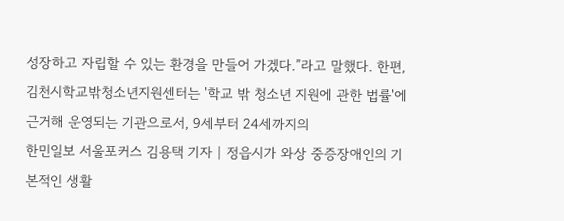성장하고 자립할 수 있는 환경을 만들어 가겠다.”라고 말했다. 한편, 김천시학교밖청소년지원센터는 '학교 밖 청소년 지원에 관한 법률'에 근거해 운영되는 기관으로서, 9세부터 24세까지의
한민일보 서울포커스 김용택 기자 | 정읍시가 와상 중증장애인의 기본적인 생활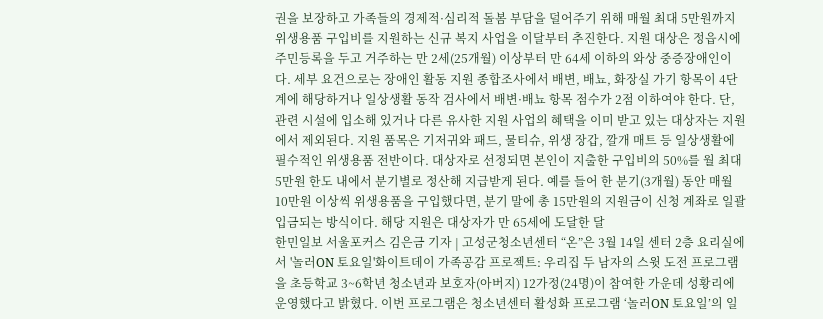권을 보장하고 가족들의 경제적·심리적 돌봄 부담을 덜어주기 위해 매월 최대 5만원까지 위생용품 구입비를 지원하는 신규 복지 사업을 이달부터 추진한다. 지원 대상은 정읍시에 주민등록을 두고 거주하는 만 2세(25개월) 이상부터 만 64세 이하의 와상 중증장애인이다. 세부 요건으로는 장애인 활동 지원 종합조사에서 배변, 배뇨, 화장실 가기 항목이 4단계에 해당하거나 일상생활 동작 검사에서 배변·배뇨 항목 점수가 2점 이하여야 한다. 단, 관련 시설에 입소해 있거나 다른 유사한 지원 사업의 혜택을 이미 받고 있는 대상자는 지원에서 제외된다. 지원 품목은 기저귀와 패드, 물티슈, 위생 장갑, 깔개 매트 등 일상생활에 필수적인 위생용품 전반이다. 대상자로 선정되면 본인이 지출한 구입비의 50%를 월 최대 5만원 한도 내에서 분기별로 정산해 지급받게 된다. 예를 들어 한 분기(3개월) 동안 매월 10만원 이상씩 위생용품을 구입했다면, 분기 말에 총 15만원의 지원금이 신청 계좌로 일괄 입금되는 방식이다. 해당 지원은 대상자가 만 65세에 도달한 달
한민일보 서울포커스 김은금 기자 | 고성군청소년센터 “온”은 3월 14일 센터 2층 요리실에서 '놀러ON 토요일'화이트데이 가족공감 프로젝트: 우리집 두 남자의 스윗 도전 프로그램을 초등학교 3~6학년 청소년과 보호자(아버지) 12가정(24명)이 참여한 가운데 성황리에 운영했다고 밝혔다. 이번 프로그램은 청소년센터 활성화 프로그램 ‘놀러ON 토요일’의 일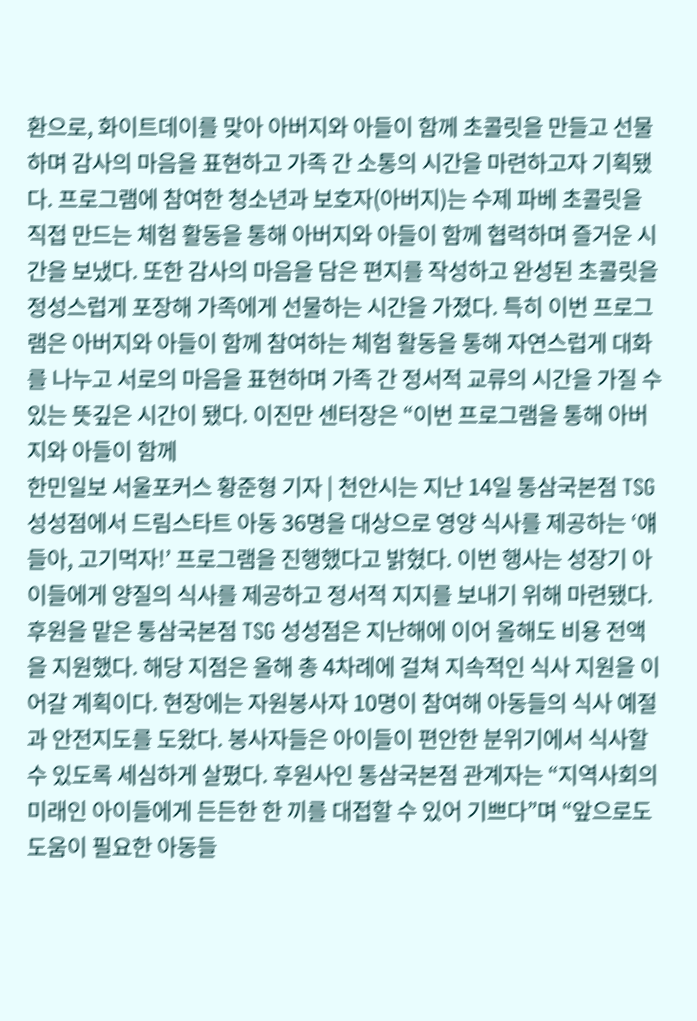환으로, 화이트데이를 맞아 아버지와 아들이 함께 초콜릿을 만들고 선물하며 감사의 마음을 표현하고 가족 간 소통의 시간을 마련하고자 기획됐다. 프로그램에 참여한 청소년과 보호자(아버지)는 수제 파베 초콜릿을 직접 만드는 체험 활동을 통해 아버지와 아들이 함께 협력하며 즐거운 시간을 보냈다. 또한 감사의 마음을 담은 편지를 작성하고 완성된 초콜릿을 정성스럽게 포장해 가족에게 선물하는 시간을 가졌다. 특히 이번 프로그램은 아버지와 아들이 함께 참여하는 체험 활동을 통해 자연스럽게 대화를 나누고 서로의 마음을 표현하며 가족 간 정서적 교류의 시간을 가질 수 있는 뜻깊은 시간이 됐다. 이진만 센터장은 “이번 프로그램을 통해 아버지와 아들이 함께
한민일보 서울포커스 황준형 기자 | 천안시는 지난 14일 통삼국본점 TSG 성성점에서 드림스타트 아동 36명을 대상으로 영양 식사를 제공하는 ‘얘들아, 고기먹자!’ 프로그램을 진행했다고 밝혔다. 이번 행사는 성장기 아이들에게 양질의 식사를 제공하고 정서적 지지를 보내기 위해 마련됐다. 후원을 맡은 통삼국본점 TSG 성성점은 지난해에 이어 올해도 비용 전액을 지원했다. 해당 지점은 올해 총 4차례에 걸쳐 지속적인 식사 지원을 이어갈 계획이다. 현장에는 자원봉사자 10명이 참여해 아동들의 식사 예절과 안전지도를 도왔다. 봉사자들은 아이들이 편안한 분위기에서 식사할 수 있도록 세심하게 살폈다. 후원사인 통삼국본점 관계자는 “지역사회의 미래인 아이들에게 든든한 한 끼를 대접할 수 있어 기쁘다”며 “앞으로도 도움이 필요한 아동들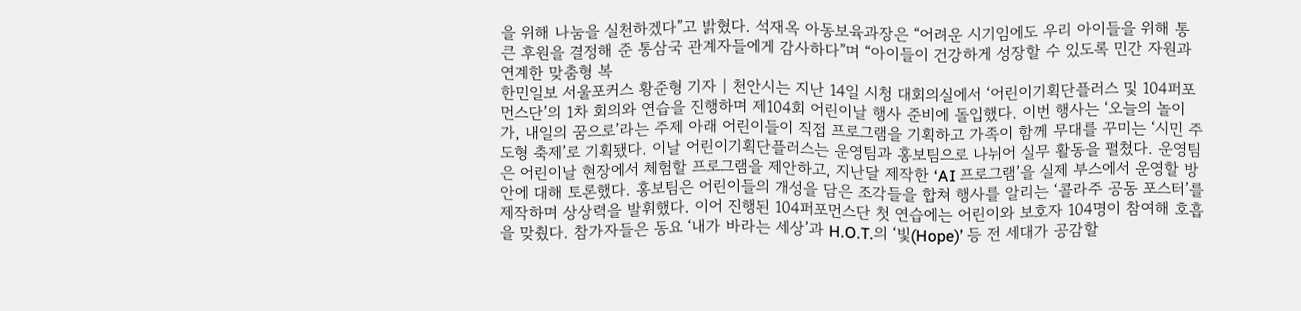을 위해 나눔을 실천하겠다”고 밝혔다. 석재옥 아동보육과장은 “어려운 시기임에도 우리 아이들을 위해 통 큰 후원을 결정해 준 통삼국 관계자들에게 감사하다”며 “아이들이 건강하게 성장할 수 있도록 민간 자원과 연계한 맞춤형 복
한민일보 서울포커스 황준형 기자 | 천안시는 지난 14일 시청 대회의실에서 ‘어린이기획단플러스 및 104퍼포먼스단’의 1차 회의와 연습을 진행하며 제104회 어린이날 행사 준비에 돌입했다. 이번 행사는 ‘오늘의 놀이가, 내일의 꿈으로’라는 주제 아래 어린이들이 직접 프로그램을 기획하고 가족이 함께 무대를 꾸미는 ‘시민 주도형 축제’로 기획됐다. 이날 어린이기획단플러스는 운영팀과 홍보팀으로 나뉘어 실무 활동을 펼쳤다. 운영팀은 어린이날 현장에서 체험할 프로그램을 제안하고, 지난달 제작한 ‘AI 프로그램’을 실제 부스에서 운영할 방안에 대해 토론했다. 홍보팀은 어린이들의 개성을 담은 조각들을 합쳐 행사를 알리는 ‘콜라주 공동 포스터’를 제작하며 상상력을 발휘했다. 이어 진행된 104퍼포먼스단 첫 연습에는 어린이와 보호자 104명이 참여해 호흡을 맞췄다. 참가자들은 동요 ‘내가 바라는 세상’과 H.O.T.의 ‘빛(Hope)’ 등 전 세대가 공감할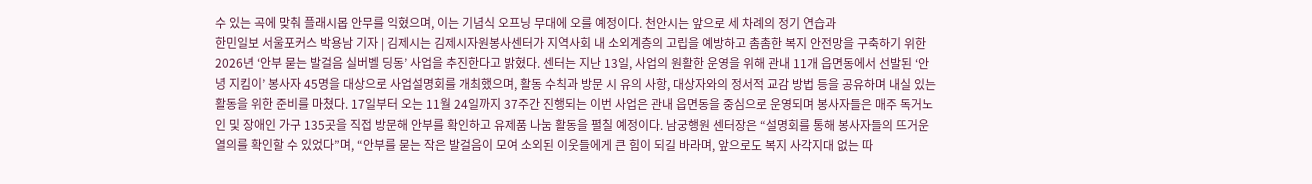수 있는 곡에 맞춰 플래시몹 안무를 익혔으며, 이는 기념식 오프닝 무대에 오를 예정이다. 천안시는 앞으로 세 차례의 정기 연습과
한민일보 서울포커스 박용남 기자 | 김제시는 김제시자원봉사센터가 지역사회 내 소외계층의 고립을 예방하고 촘촘한 복지 안전망을 구축하기 위한 2026년 ‘안부 묻는 발걸음 실버벨 딩동’ 사업을 추진한다고 밝혔다. 센터는 지난 13일, 사업의 원활한 운영을 위해 관내 11개 읍면동에서 선발된 ‘안녕 지킴이’ 봉사자 45명을 대상으로 사업설명회를 개최했으며, 활동 수칙과 방문 시 유의 사항, 대상자와의 정서적 교감 방법 등을 공유하며 내실 있는 활동을 위한 준비를 마쳤다. 17일부터 오는 11월 24일까지 37주간 진행되는 이번 사업은 관내 읍면동을 중심으로 운영되며 봉사자들은 매주 독거노인 및 장애인 가구 135곳을 직접 방문해 안부를 확인하고 유제품 나눔 활동을 펼칠 예정이다. 남궁행원 센터장은 “설명회를 통해 봉사자들의 뜨거운 열의를 확인할 수 있었다”며, “안부를 묻는 작은 발걸음이 모여 소외된 이웃들에게 큰 힘이 되길 바라며, 앞으로도 복지 사각지대 없는 따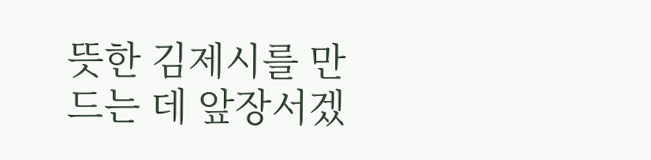뜻한 김제시를 만드는 데 앞장서겠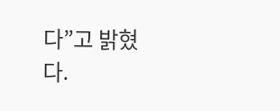다”고 밝혔다.